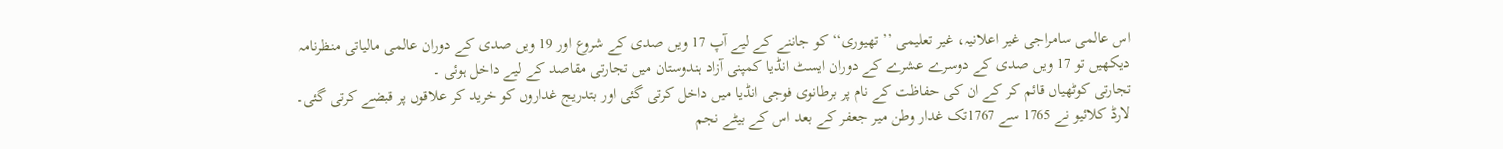اس عالمی سامراجی غیر اعلانیہ، غیر تعلیمی ’’تھیوری‘‘ کو جاننے کے لیے آپ 17 ویں صدی کے شروع اور 19 ویں صدی کے دوران عالمی مالیاتی منظرنامہ دیکھیں تو 17 ویں صدی کے دوسرے عشرے کے دوران ایسٹ انڈیا کمپنی آزاد ہندوستان میں تجارتی مقاصد کے لیے داخل ہوئی ۔
تجارتی کوٹھیاں قائم کر کے ان کی حفاظت کے نام پر برطانوی فوجی انڈیا میں داخل کرتی گئی اور بتدریج غداروں کو خرید کر علاقوں پر قبضے کرتی گئی۔ لارڈ کلائیو نے 1765 سے 1767تک غدار وطن میر جعفر کے بعد اس کے بیٹے نجم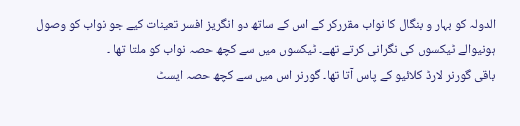الدولہ کو بہار و بنگال کا نواب مقررکر کے اس کے ساتھ دو انگریز افسر تعینات کیے جو نواب کو وصول ہونیوالے ٹیکسوں کی نگرانی کرتے تھے۔ ٹیکسوں میں سے کچھ حصہ نواب کو ملتا تھا ۔
باقی گورنر لارڈ کلائیو کے پاس آتا تھا۔ گورنر اس میں سے کچھ حصہ ایسٹ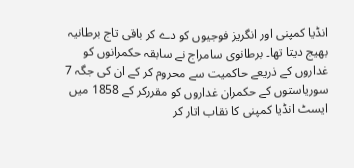انڈیا کمپنی اور انگریز فوجیوں کو دے کر باقی تاج برطانیہ بھیج دیتا تھا۔ برطانوی سامراج نے سابقہ حکمرانوں کو غداروں کے ذریعے حاکمیت سے محروم کر کے ان کی جگہ 7 سوریاستوں کے حکمران غداروں کو مقررکر کے 1858 میں ایسٹ انڈیا کمپنی کا نقاب اتار کر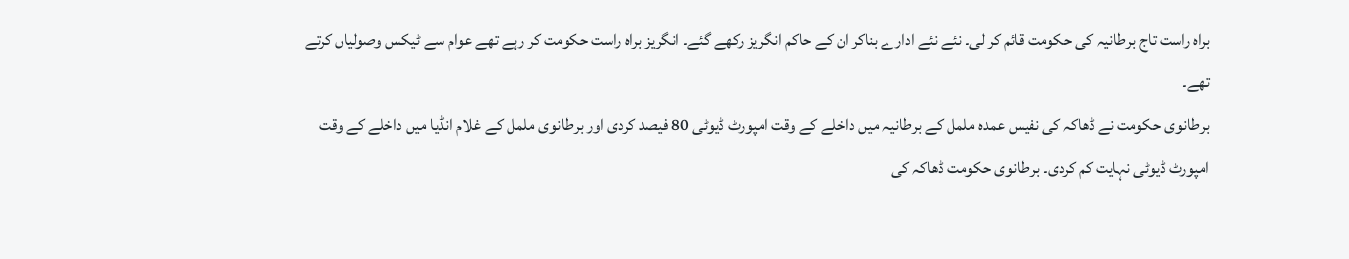براہ راست تاج برطانیہ کی حکومت قائم کر لی۔ نئے نئے ادارے بناکر ان کے حاکم انگریز رکھے گئے۔ انگریز براہ راست حکومت کر رہے تھے عوام سے ٹیکس وصولیاں کرتے تھے۔
برطانوی حکومت نے ڈھاکہ کی نفیس عمدہ ململ کے برطانیہ میں داخلے کے وقت امپورٹ ڈیوٹی 80 فیصد کردی اور برطانوی ململ کے غلام انڈیا میں داخلے کے وقت امپورٹ ڈیوٹی نہایت کم کردی۔ برطانوی حکومت ڈھاکہ کی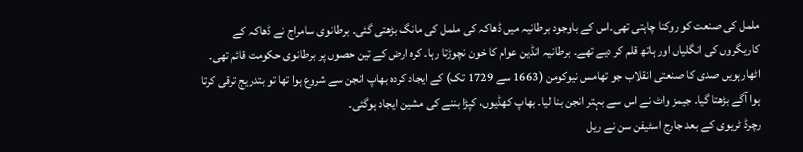ململ کی صنعت کو روکنا چاہتی تھی۔اس کے باوجود برطانیہ میں ڈھاکہ کی ململ کی مانگ بڑھتی گئی۔ برطانوی سامراج نے ڈھاکہ کے کاریگروں کی انگلیاں اور ہاتھ قلم کر دیے تھے۔ برطانیہ انڈین عوام کا خون نچوڑتا رہا۔ کرہ ارض کے تین حصوں پر برطانوی حکومت قائم تھی۔ اٹھارہویں صدی کا صنعتی انقلاب جو تھامس نیوکومن (1663 سے 1729 تک) کے ایجاد کردہ بھاپ انجن سے شروع ہوا تھا تو بتدریج ترقی کرتا ہوا آگے بڑھتا گیا۔ جیمز واٹ نے اس سے بہتر انجن بنا لیا۔ بھاپ کھڈیوں، کپڑا بننے کی مشین ایجاد ہوگئی۔
رچرڈ ٹریوی کے بعد جارج اسٹیفن سن نے ریل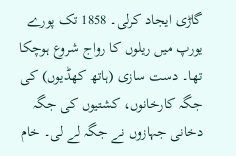گاڑی ایجاد کرلی۔ 1858 تک پورے یورپ میں ریلوں کا رواج شروع ہوچکا تھا۔ دست سازی (ہاتھ کھڈیوں) کی جگہ کارخانوں، کشتیوں کی جگہ دخانی جہازوں نے جگہ لے لی۔ خام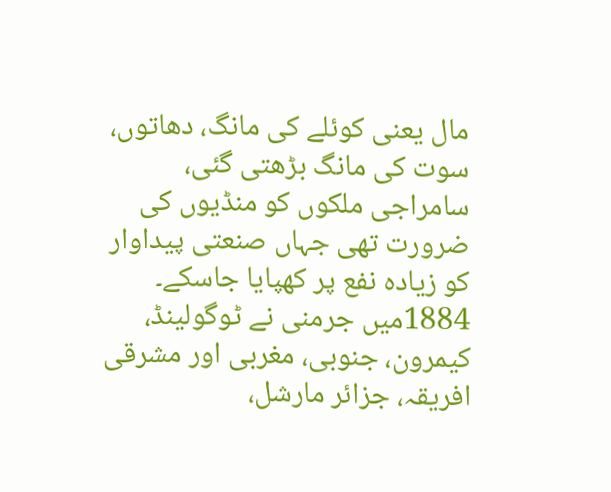مال یعنی کوئلے کی مانگ، دھاتوں، سوت کی مانگ بڑھتی گئی، سامراجی ملکوں کو منڈیوں کی ضرورت تھی جہاں صنعتی پیداوار کو زیادہ نفع پر کھپایا جاسکے۔ 1884میں جرمنی نے ٹوگولینڈ، کیمرون، جنوبی، مغربی اور مشرقی افریقہ، جزائر مارشل،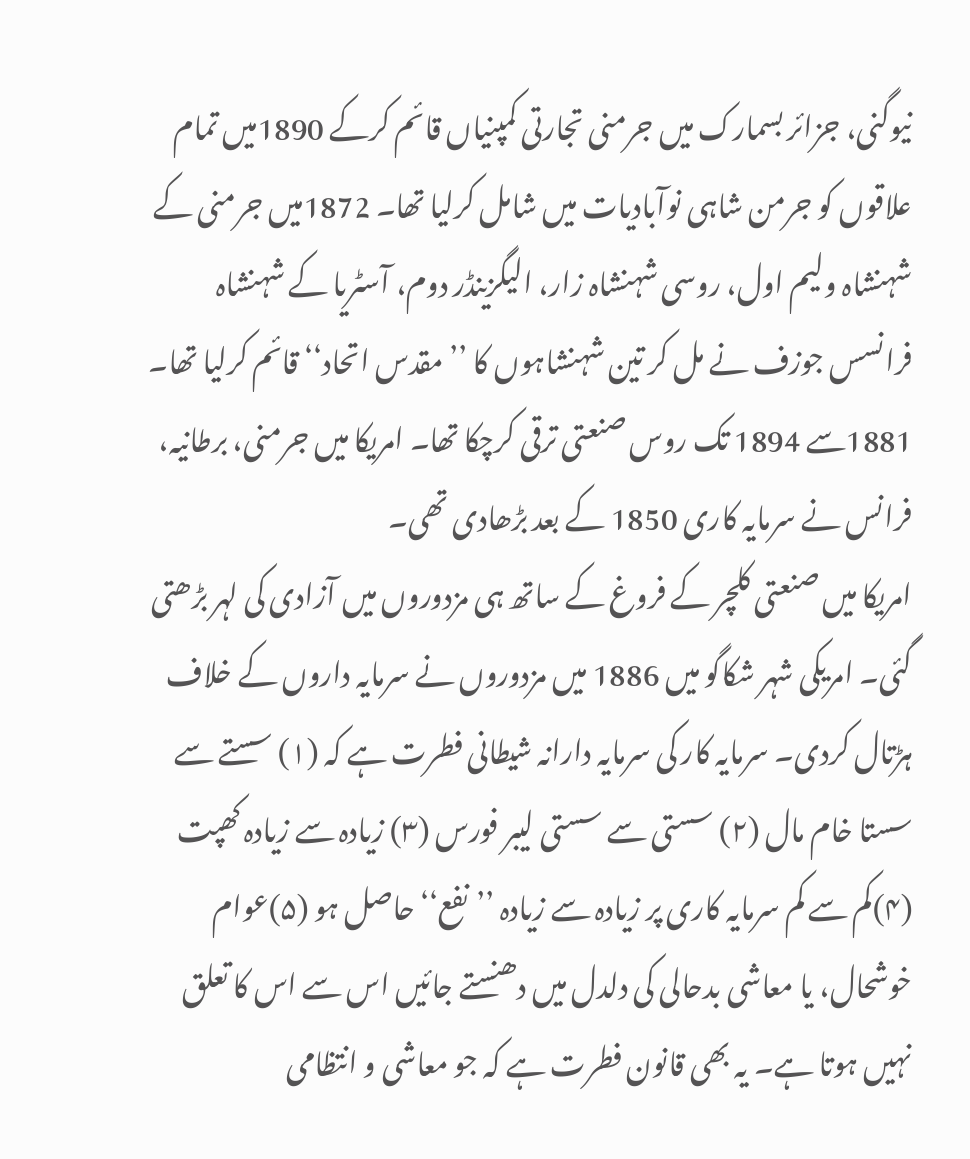نیوگنی، جزائر بسمارک میں جرمنی تجارتی کمپنیاں قائم کرکے 1890میں تمام علاقوں کو جرمن شاہی نوآبادیات میں شامل کرلیا تھا۔ 1872میں جرمنی کے شہنشاہ ولیم اول، روسی شہنشاہ زار، الیگزینڈر دوم، آسٹریا کے شہنشاہ فرانسس جوزف نے مل کر تین شہنشاہوں کا ’’مقدس اتحاد‘‘ قائم کرلیا تھا۔ 1881سے 1894 تک روس صنعتی ترقی کرچکا تھا۔ امریکا میں جرمنی، برطانیہ، فرانس نے سرمایہ کاری 1850 کے بعد بڑھادی تھی۔
امریکا میں صنعتی کلچر کے فروغ کے ساتھ ہی مزدوروں میں آزادی کی لہر بڑھتی گئی۔ امریکی شہر شکاگو میں 1886 میں مزدوروں نے سرمایہ داروں کے خلاف ہڑتال کردی۔ سرمایہ کار کی سرمایہ دارانہ شیطانی فطرت ہے کہ (۱) سستے سے سستا خام مال (۲) سستی سے سستی لیبر فورس (۳) زیادہ سے زیادہ کھپت (۴)کم سے کم سرمایہ کاری پر زیادہ سے زیادہ ’’نفع‘‘ حاصل ہو (۵)عوام خوشحال، یا معاشی بدحالی کی دلدل میں دھنستے جائیں اس سے اس کا تعلق نہیں ہوتا ہے۔ یہ بھی قانون فطرت ہے کہ جو معاشی و انتظامی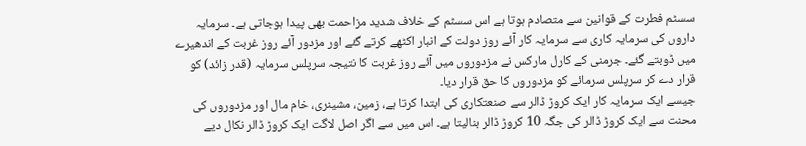سسٹم فطرت کے قوانین سے متصادم ہوتا ہے اس سسٹم کے خلاف شدید مزاحمت بھی پیدا ہوجاتی ہے۔ سرمایہ داروں کی سرمایہ کاری سے سرمایہ کار آئے روز دولت کے انبار اکٹھے کرتے گئے اور مزدور آئے روز غربت کے اندھیرے میں ڈوبتے گئے۔ جرمنی کے کارل مارکس نے مزدوروں میں آئے روز غربت کا نتیجہ سرپلس سرمایہ (قدر زائد) کو قرار دے کر سرپلس سرمائے کو مزدوروں کا حق قرار دیا۔
جیسے ایک سرمایہ کار ایک کروڑ ڈالر سے صنعتکاری کی ابتدا کرتا ہے، زمین، مشینری، خام مال اور مزدوروں کی محنت سے ایک کروڑ ڈالر کی جگہ 10 کروڑ ڈالر بنالیتا ہے۔ اس میں سے اگر اصل لاگت ایک کروڑ ڈالر نکال دیے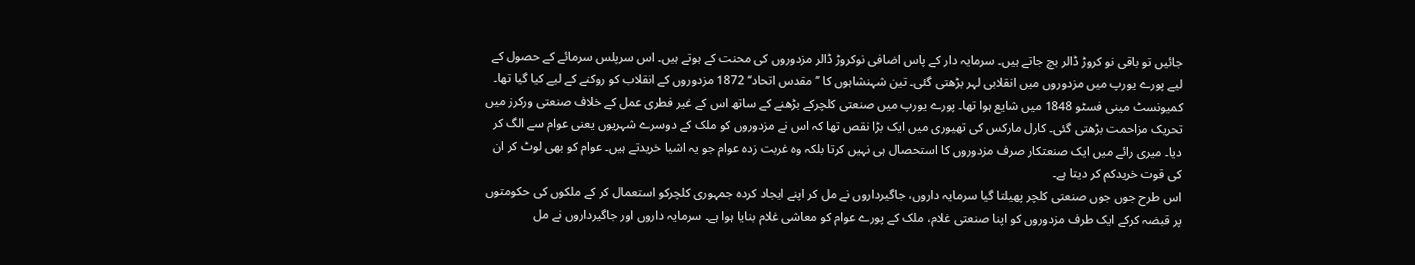جائیں تو باقی نو کروڑ ڈالر بچ جاتے ہیں۔ سرمایہ دار کے پاس اضافی نوکروڑ ڈالر مزدوروں کی محنت کے ہوتے ہیں۔ اس سرپلس سرمائے کے حصول کے لیے پورے یورپ میں مزدوروں میں انقلابی لہر بڑھتی گئی۔ تین شہنشاہوں کا ’’مقدس اتحاد‘‘ 1872 مزدوروں کے انقلاب کو روکنے کے لیے کیا گیا تھا۔
کمیونسٹ مینی فسٹو 1848 میں شایع ہوا تھا۔ پورے یورپ میں صنعتی کلچرکے بڑھنے کے ساتھ اس کے غیر فطری عمل کے خلاف صنعتی ورکرز میں تحریک مزاحمت بڑھتی گئی۔ کارل مارکس کی تھیوری میں ایک بڑا نقص تھا کہ اس نے مزدوروں کو ملک کے دوسرے شہریوں یعنی عوام سے الگ کر دیا۔ میری رائے میں ایک صنعتکار صرف مزدوروں کا استحصال ہی نہیں کرتا بلکہ وہ غربت زدہ عوام جو یہ اشیا خریدتے ہیں۔ عوام کو بھی لوٹ کر ان کی قوت خریدکم کر دیتا ہے۔
اس طرح جوں جوں صنعتی کلچر پھیلتا گیا سرمایہ داروں، جاگیرداروں نے مل کر اپنے ایجاد کردہ جمہوری کلچرکو استعمال کر کے ملکوں کی حکومتوں پر قبضہ کرکے ایک طرف مزدوروں کو اپنا صنعتی غلام، ملک کے پورے عوام کو معاشی غلام بنایا ہوا ہے۔ سرمایہ داروں اور جاگیرداروں نے مل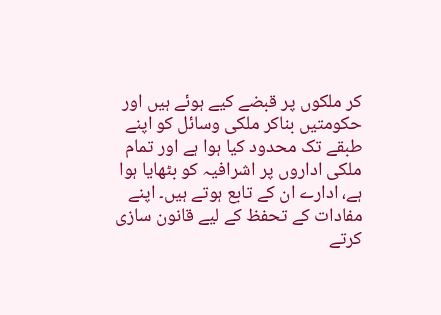کر ملکوں پر قبضے کیے ہوئے ہیں اور حکومتیں بناکر ملکی وسائل کو اپنے طبقے تک محدود کیا ہوا ہے اور تمام ملکی اداروں پر اشرافیہ کو بٹھایا ہوا ہے، ادارے ان کے تابع ہوتے ہیں۔ اپنے مفادات کے تحفظ کے لیے قانون سازی کرتے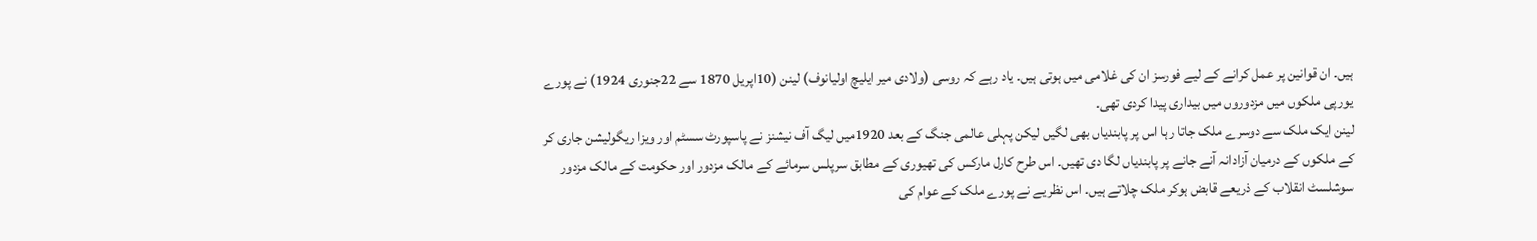ہیں۔ ان قوانین پر عمل کرانے کے لیے فورسز ان کی غلامی میں ہوتی ہیں۔ یاد رہے کہ روسی (ولادی میر ایلیچ اولیانوف) لینن (10اپریل 1870 سے 22جنوری 1924) نے پورے یورپی ملکوں میں مزدوروں میں بیداری پیدا کردی تھی۔
لینن ایک ملک سے دوسرے ملک جاتا رہا اس پر پابندیاں بھی لگیں لیکن پہلی عالمی جنگ کے بعد 1920میں لیگ آف نیشنز نے پاسپورٹ سسٹم اور ویزا ریگولیشن جاری کر کے ملکوں کے درمیان آزادانہ آنے جانے پر پابندیاں لگا دی تھیں۔ اس طرح کارل مارکس کی تھیوری کے مطابق سرپلس سرمائے کے مالک مزدور اور حکومت کے مالک مزدور سوشلسٹ انقلاب کے ذریعے قابض ہوکر ملک چلاتے ہیں۔ اس نظریے نے پورے ملک کے عوام کی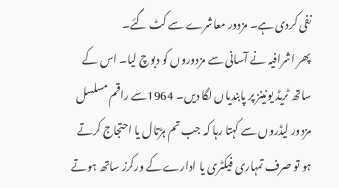نفی کردی ہے۔ مزدور معاشرے سے کٹ گئے۔
پھر اشرافیہ نے آسانی سے مزدوروں کو دبوچ لیا۔ اس کے ساتھ ٹریڈ یونینز پر پابندیاں لگا دیں۔ 1964سے راقم مسلسل مزدور لیڈروں سے کہتا رہا کہ جب تم ہڑتال یا احتجاج کرتے ہو تو صرف تمہاری فیکٹری یا ادارے کے ورکرز ساتھ ہوتے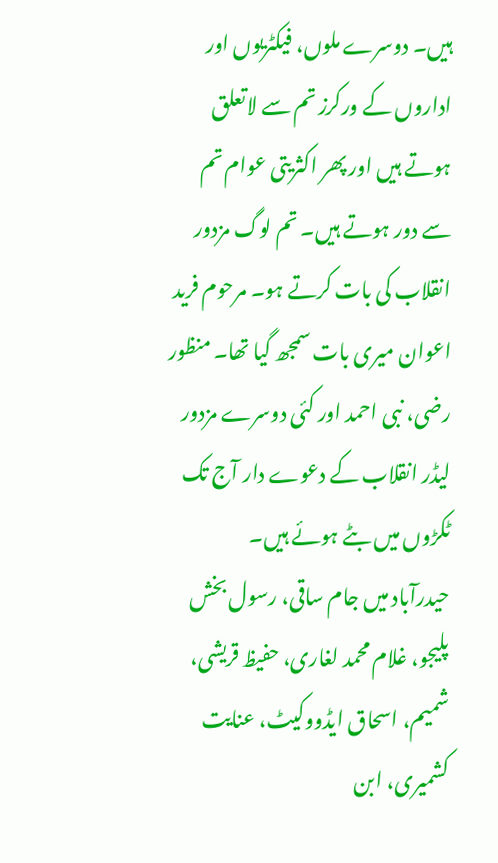ہیں۔ دوسرے ملوں، فیکٹریوں اور اداروں کے ورکرز تم سے لاتعلق ہوتے ہیں اور پھر اکثریتی عوام تم سے دور ہوتے ہیں۔ تم لوگ مزدور انقلاب کی بات کرتے ہو۔ مرحوم فرید اعوان میری بات سمجھ گیا تھا۔ منظور رضی، نبی احمد اور کئی دوسرے مزدور لیڈر انقلاب کے دعوے دار آج تک ٹکڑوں میں بٹے ہوئے ہیں۔
حیدرآباد میں جام ساقی، رسول بخش پلیجو، غلام محمد لغاری، حفیظ قریشی، شمیم، اسحاق ایڈووکیٹ، عنایت کشمیری، ابن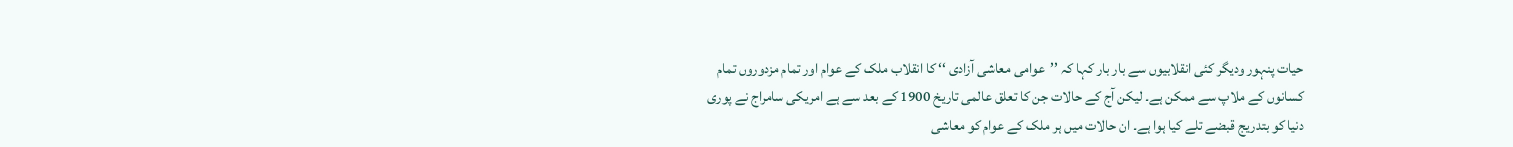حیات پنہور ودیگر کئی انقلابیوں سے بار بار کہا کہ ’’عوامی معاشی آزادی ‘‘ کا انقلاب ملک کے عوام اور تمام مزدوروں تمام کسانوں کے ملاپ سے ممکن ہے۔ لیکن آج کے حالات جن کا تعلق عالمی تاریخ 1900 کے بعد سے ہے امریکی سامراج نے پوری دنیا کو بتدریج قبضے تلے کیا ہوا ہے۔ ان حالات میں ہر ملک کے عوام کو معاشی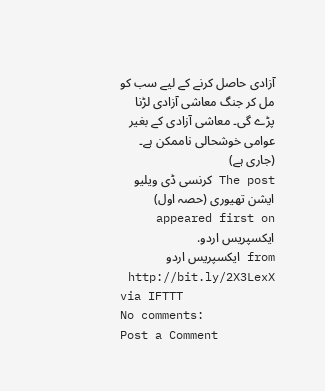آزادی حاصل کرنے کے لیے سب کو مل کر جنگ معاشی آزادی لڑنا پڑے گی۔ معاشی آزادی کے بغیر عوامی خوشحالی ناممکن ہے۔ (جاری ہے)
The post کرنسی ڈی ویلیو ایشن تھیوری (حصہ اول) appeared first on ایکسپریس اردو.
from ایکسپریس اردو http://bit.ly/2X3LexX
via IFTTT
No comments:
Post a Comment